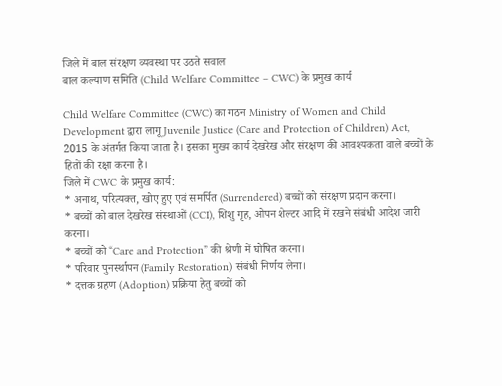जिले में बाल संरक्षण व्यवस्था पर उठते सवाल
बाल कल्याण समिति (Child Welfare Committee – CWC) के प्रमुख कार्य

Child Welfare Committee (CWC) का गठन Ministry of Women and Child Development द्वारा लागू Juvenile Justice (Care and Protection of Children) Act, 2015 के अंतर्गत किया जाता है। इसका मुख्य कार्य देखरेख और संरक्षण की आवश्यकता वाले बच्चों के हितों की रक्षा करना है।
जिले में CWC के प्रमुख कार्य:
* अनाथ, परित्यक्त, खोए हुए एवं समर्पित (Surrendered) बच्चों को संरक्षण प्रदान करना।
* बच्चों को बाल देखरेख संस्थाओं (CCI), शिशु गृह, ओपन शेल्टर आदि में रखने संबंधी आदेश जारी करना।
* बच्चों को “Care and Protection” की श्रेणी में घोषित करना।
* परिवार पुनर्स्थापन (Family Restoration) संबंधी निर्णय लेना।
* दत्तक ग्रहण (Adoption) प्रक्रिया हेतु बच्चों को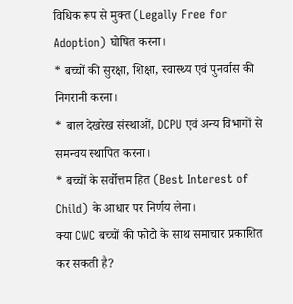विधिक रूप से मुक्त (Legally Free for Adoption) घोषित करना।
* बच्चों की सुरक्षा, शिक्षा, स्वास्थ्य एवं पुनर्वास की निगरानी करना।
* बाल देखरेख संस्थाओं, DCPU एवं अन्य विभागों से समन्वय स्थापित करना।
* बच्चों के सर्वोत्तम हित (Best Interest of Child) के आधार पर निर्णय लेना।
क्या CWC बच्चों की फोटो के साथ समाचार प्रकाशित कर सकती है?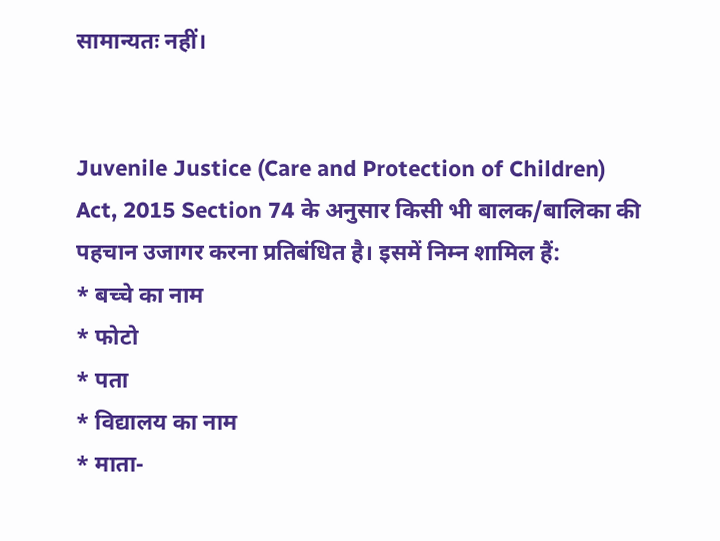सामान्यतः नहीं।


Juvenile Justice (Care and Protection of Children) Act, 2015 Section 74 के अनुसार किसी भी बालक/बालिका की पहचान उजागर करना प्रतिबंधित है। इसमें निम्न शामिल हैं:
* बच्चे का नाम
* फोटो
* पता
* विद्यालय का नाम
* माता-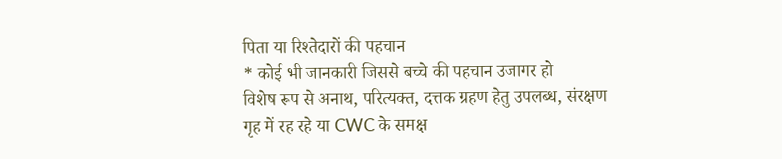पिता या रिश्तेदारों की पहचान
* कोई भी जानकारी जिससे बच्चे की पहचान उजागर हो
विशेष रूप से अनाथ, परित्यक्त, दत्तक ग्रहण हेतु उपलब्ध, संरक्षण गृह में रह रहे या CWC के समक्ष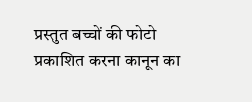प्रस्तुत बच्चों की फोटो प्रकाशित करना कानून का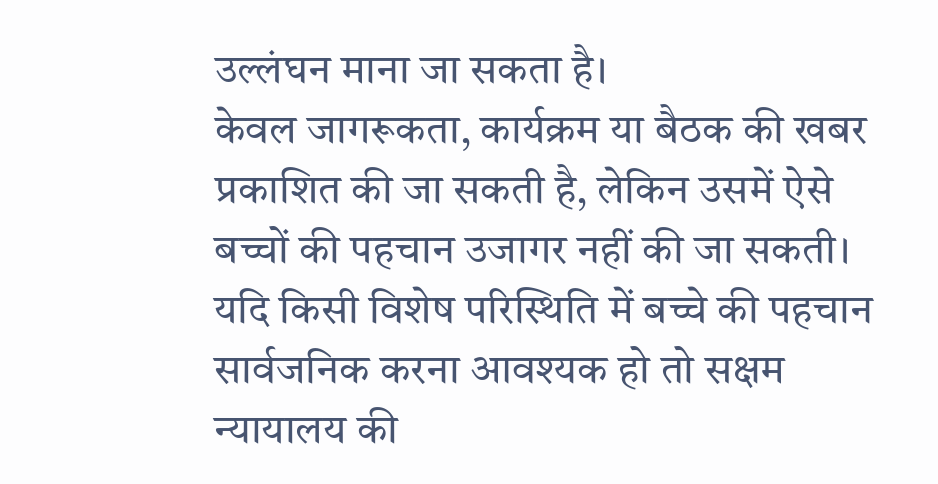उल्लंघन माना जा सकता है।
केवल जागरूकता, कार्यक्रम या बैठक की खबर प्रकाशित की जा सकती है, लेकिन उसमें ऐसे बच्चों की पहचान उजागर नहीं की जा सकती। यदि किसी विशेष परिस्थिति में बच्चे की पहचान सार्वजनिक करना आवश्यक हो तो सक्षम न्यायालय की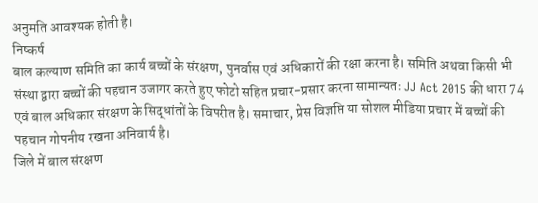अनुमति आवश्यक होती है।
निष्कर्ष
बाल कल्याण समिति का कार्य बच्चों के संरक्षण, पुनर्वास एवं अधिकारों की रक्षा करना है। समिति अथवा किसी भी संस्था द्वारा बच्चों की पहचान उजागर करते हुए फोटो सहित प्रचार-प्रसार करना सामान्यतः JJ Act 2015 की धारा 74 एवं बाल अधिकार संरक्षण के सिद्धांतों के विपरीत है। समाचार, प्रेस विज्ञप्ति या सोशल मीडिया प्रचार में बच्चों की पहचान गोपनीय रखना अनिवार्य है।
जिले में बाल संरक्षण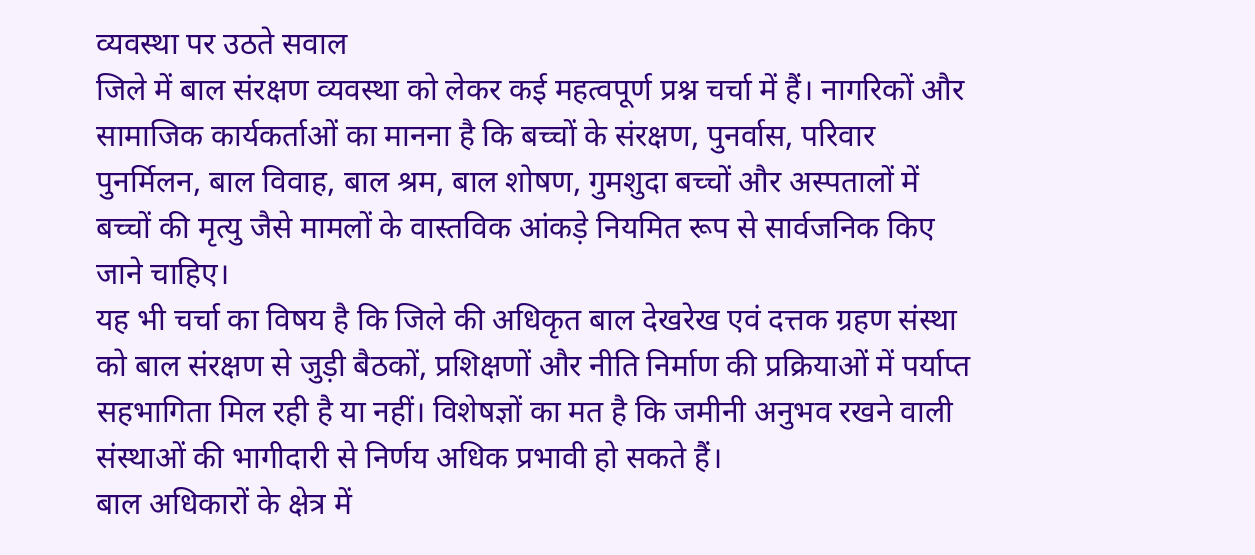व्यवस्था पर उठते सवाल
जिले में बाल संरक्षण व्यवस्था को लेकर कई महत्वपूर्ण प्रश्न चर्चा में हैं। नागरिकों और सामाजिक कार्यकर्ताओं का मानना है कि बच्चों के संरक्षण, पुनर्वास, परिवार पुनर्मिलन, बाल विवाह, बाल श्रम, बाल शोषण, गुमशुदा बच्चों और अस्पतालों में बच्चों की मृत्यु जैसे मामलों के वास्तविक आंकड़े नियमित रूप से सार्वजनिक किए जाने चाहिए।
यह भी चर्चा का विषय है कि जिले की अधिकृत बाल देखरेख एवं दत्तक ग्रहण संस्था को बाल संरक्षण से जुड़ी बैठकों, प्रशिक्षणों और नीति निर्माण की प्रक्रियाओं में पर्याप्त सहभागिता मिल रही है या नहीं। विशेषज्ञों का मत है कि जमीनी अनुभव रखने वाली संस्थाओं की भागीदारी से निर्णय अधिक प्रभावी हो सकते हैं।
बाल अधिकारों के क्षेत्र में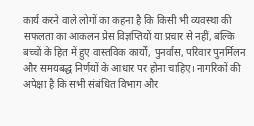कार्य करने वाले लोगों का कहना है कि किसी भी व्यवस्था की सफलता का आकलन प्रेस विज्ञप्तियों या प्रचार से नहीं, बल्कि बच्चों के हित में हुए वास्तविक कार्यों, पुनर्वास, परिवार पुनर्मिलन और समयबद्ध निर्णयों के आधार पर होना चाहिए। नागरिकों की अपेक्षा है कि सभी संबंधित विभाग और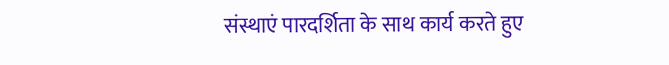संस्थाएं पारदर्शिता के साथ कार्य करते हुए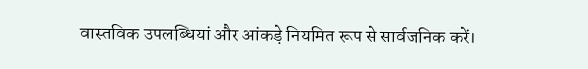वास्तविक उपलब्धियां और आंकड़े नियमित रूप से सार्वजनिक करें।